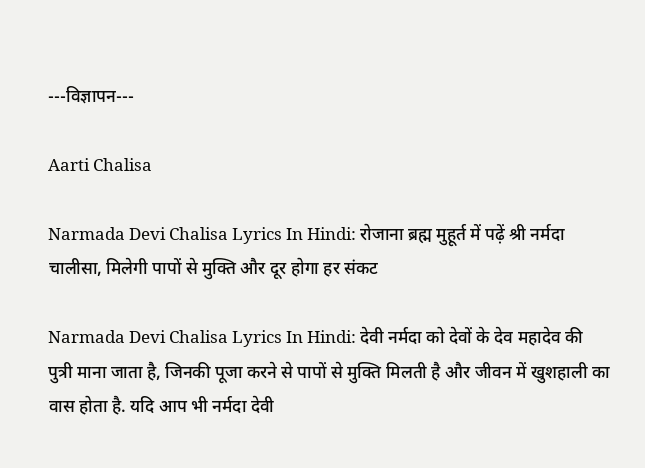---विज्ञापन---

Aarti Chalisa

Narmada Devi Chalisa Lyrics In Hindi: रोजाना ब्रह्म मुहूर्त में पढ़ें श्री नर्मदा चालीसा, मिलेगी पापों से मुक्ति और दूर होगा हर संकट

Narmada Devi Chalisa Lyrics In Hindi: देवी नर्मदा को देवों के देव महादेव की पुत्री माना जाता है, जिनकी पूजा करने से पापों से मुक्ति मिलती है और जीवन में खुशहाली का वास होता है. यदि आप भी नर्मदा देवी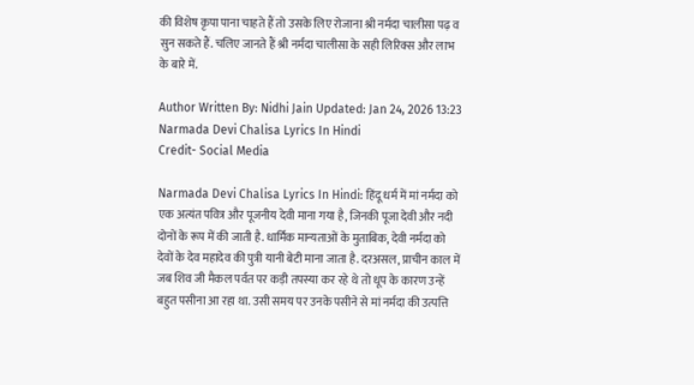की विशेष कृपा पाना चाहते हैं तो उसके लिए रोजाना श्री नर्मदा चालीसा पढ़ व सुन सकते हैं. चलिए जानते हैं श्री नर्मदा चालीसा के सही लिरिक्स और लाभ के बारे में.

Author Written By: Nidhi Jain Updated: Jan 24, 2026 13:23
Narmada Devi Chalisa Lyrics In Hindi
Credit- Social Media

Narmada Devi Chalisa Lyrics In Hindi: हिंदू धर्म में मां नर्मदा को एक अत्यंत पवित्र और पूजनीय देवी माना गया है, जिनकी पूजा देवी और नदी दोनों के रूप में की जाती है. धार्मिक मान्यताओं के मुताबिक, देवी नर्मदा को देवों के देव महादेव की पुत्री यानी बेटी माना जाता है. दरअसल, प्राचीन काल में जब शिव जी मैकल पर्वत पर कड़ी तपस्या कर रहे थे तो धूप के कारण उन्हें बहुत पसीना आ रहा था. उसी समय पर उनके पसीने से मां नर्मदा की उत्पत्ति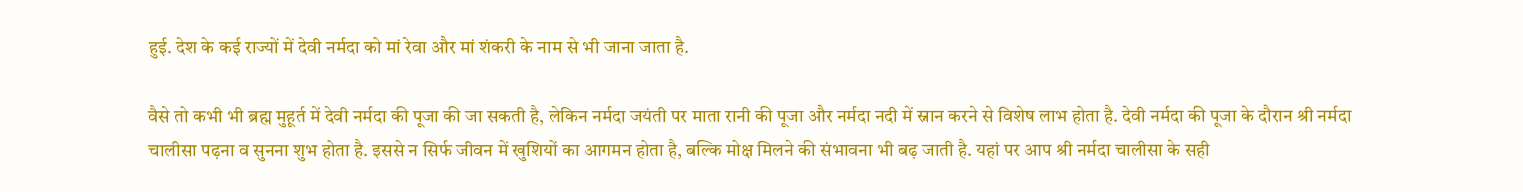हुई. देश के कई राज्यों में देवी नर्मदा को मां रेवा और मां शंकरी के नाम से भी जाना जाता है.

वैसे तो कभी भी ब्रह्म मुहूर्त में देवी नर्मदा की पूजा की जा सकती है, लेकिन नर्मदा जयंती पर माता रानी की पूजा और नर्मदा नदी में स्नान करने से विशेष लाभ होता है. देवी नर्मदा की पूजा के दौरान श्री नर्मदा चालीसा पढ़ना व सुनना शुभ होता है. इससे न सिर्फ जीवन में खुशियों का आगमन होता है, बल्कि मोक्ष मिलने की संभावना भी बढ़ जाती है. यहां पर आप श्री नर्मदा चालीसा के सही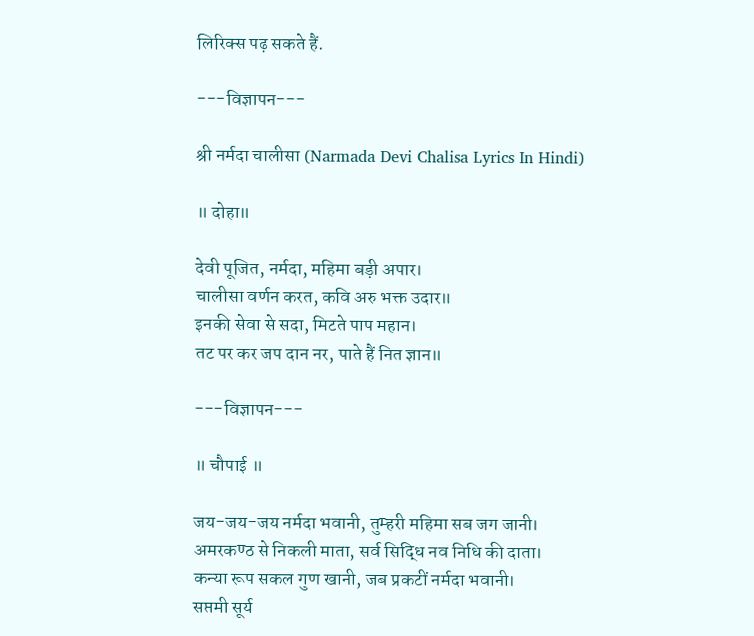लिरिक्स पढ़ सकते हैं.

---विज्ञापन---

श्री नर्मदा चालीसा (Narmada Devi Chalisa Lyrics In Hindi)

॥ दोहा॥

देवी पूजित, नर्मदा, महिमा बड़ी अपार।
चालीसा वर्णन करत, कवि अरु भक्त उदार॥
इनकी सेवा से सदा, मिटते पाप महान।
तट पर कर जप दान नर, पाते हैं नित ज्ञान॥

---विज्ञापन---

॥ चौपाई ॥

जय-जय-जय नर्मदा भवानी, तुम्हरी महिमा सब जग जानी।
अमरकण्ठ से निकली माता, सर्व सिद्धि नव निधि की दाता।
कन्या रूप सकल गुण खानी, जब प्रकटीं नर्मदा भवानी।
सप्तमी सूर्य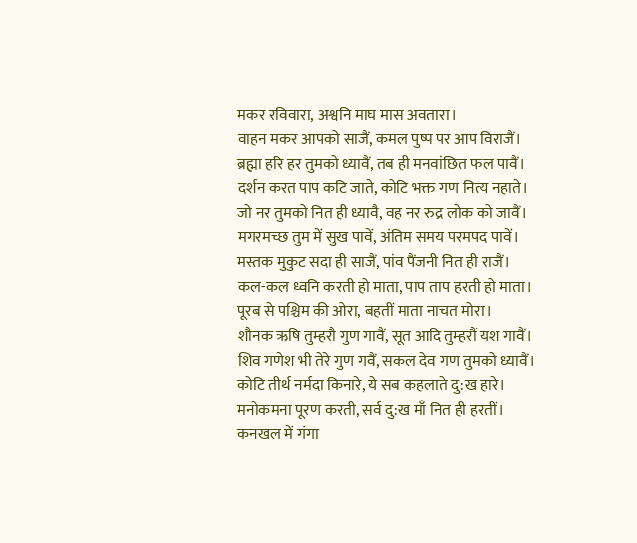मकर रविवारा, अश्वनि माघ मास अवतारा।
वाहन मकर आपको साजैं, कमल पुष्प पर आप विराजैं।
ब्रह्मा हरि हर तुमको ध्यावैं, तब ही मनवांछित फल पावैं।
दर्शन करत पाप कटि जाते, कोटि भक्त गण नित्य नहाते।
जो नर तुमको नित ही ध्यावै, वह नर रुद्र लोक को जावैं।
मगरमच्छ तुम में सुख पावें, अंतिम समय परमपद पावें।
मस्तक मुकुट सदा ही साजैं, पांव पैंजनी नित ही राजैं।
कल-कल ध्वनि करती हो माता, पाप ताप हरती हो माता।
पूरब से पश्चिम की ओरा, बहतीं माता नाचत मोरा।
शौनक ऋषि तुम्हरौ गुण गावैं, सूत आदि तुम्हरौं यश गावैं।
शिव गणेश भी तेरे गुण गवैं, सकल देव गण तुमको ध्यावैं।
कोटि तीर्थ नर्मदा किनारे, ये सब कहलाते दु:ख हारे।
मनोकमना पूरण करती, सर्व दु:ख माँ नित ही हरतीं।
कनखल में गंगा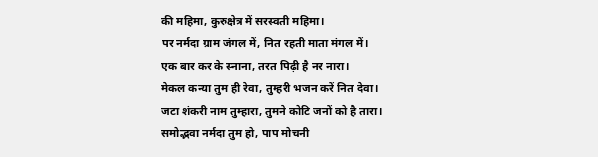की महिमा, कुरुक्षेत्र में सरस्वती महिमा।
पर नर्मदा ग्राम जंगल में, नित रहती माता मंगल में।
एक बार कर के स्नाना, तरत पिढ़ी है नर नारा।
मेकल कन्या तुम ही रेवा, तुम्हरी भजन करें नित देवा।
जटा शंकरी नाम तुम्हारा, तुमने कोटि जनों को है तारा।
समोद्भवा नर्मदा तुम हो, पाप मोचनी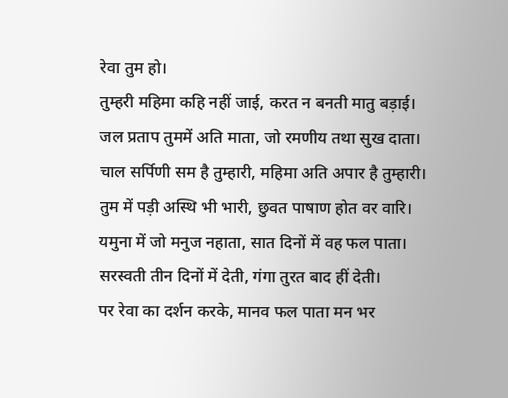रेवा तुम हो।
तुम्हरी महिमा कहि नहीं जाई, करत न बनती मातु बड़ाई।
जल प्रताप तुममें अति माता, जो रमणीय तथा सुख दाता।
चाल सर्पिणी सम है तुम्हारी, महिमा अति अपार है तुम्हारी।
तुम में पड़ी अस्थि भी भारी, छुवत पाषाण होत वर वारि।
यमुना में जो मनुज नहाता, सात दिनों में वह फल पाता।
सरस्वती तीन दिनों में देती, गंगा तुरत बाद हीं देती।
पर रेवा का दर्शन करके, मानव फल पाता मन भर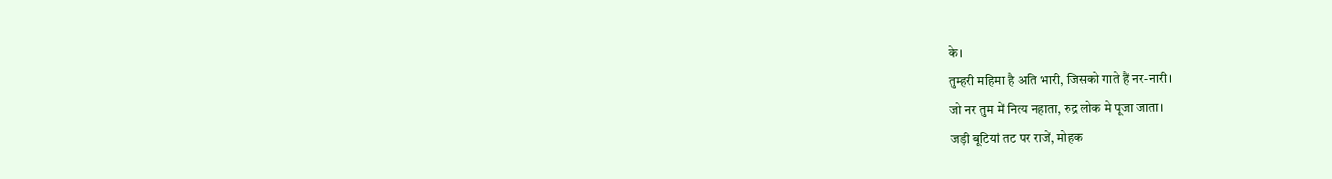के।
तुम्हरी महिमा है अति भारी, जिसको गाते हैं नर-नारी।
जो नर तुम में नित्य नहाता, रुद्र लोक मे पूजा जाता।
जड़ी बूटियां तट पर राजें, मोहक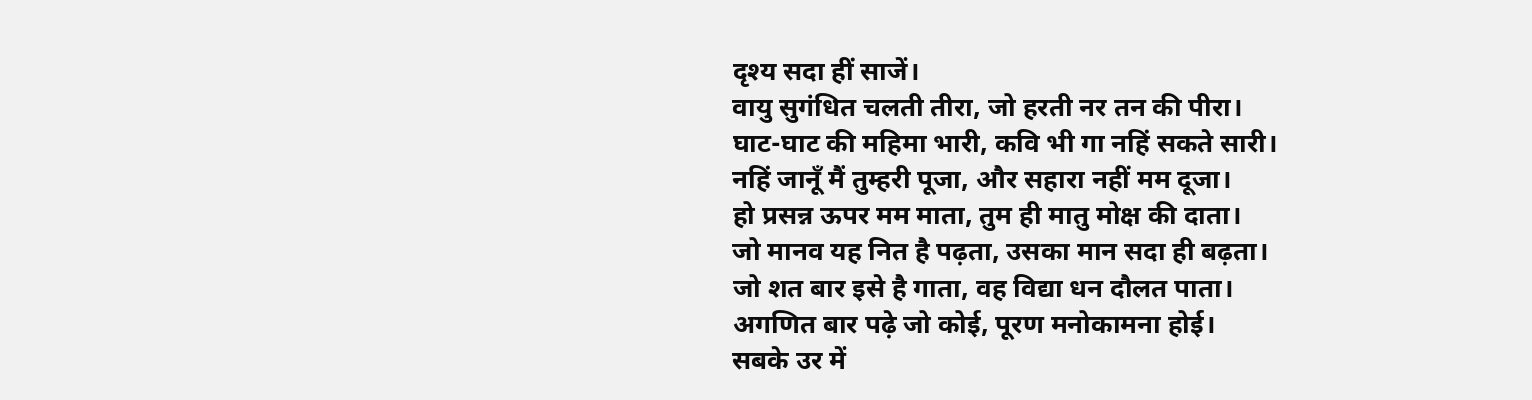दृश्य सदा हीं साजें।
वायु सुगंधित चलती तीरा, जो हरती नर तन की पीरा।
घाट-घाट की महिमा भारी, कवि भी गा नहिं सकते सारी।
नहिं जानूँ मैं तुम्हरी पूजा, और सहारा नहीं मम दूजा।
हो प्रसन्न ऊपर मम माता, तुम ही मातु मोक्ष की दाता।
जो मानव यह नित है पढ़ता, उसका मान सदा ही बढ़ता।
जो शत बार इसे है गाता, वह विद्या धन दौलत पाता।
अगणित बार पढ़े जो कोई, पूरण मनोकामना होई।
सबके उर में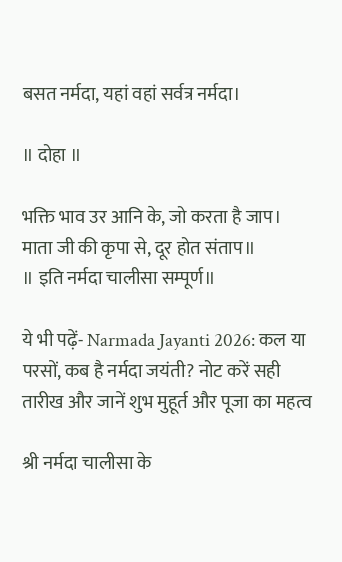बसत नर्मदा, यहां वहां सर्वत्र नर्मदा।

॥ दोहा ॥

भक्ति भाव उर आनि के, जो करता है जाप।
माता जी की कृपा से, दूर होत संताप॥
॥ इति नर्मदा चालीसा सम्पूर्ण॥

ये भी पढ़ें- Narmada Jayanti 2026: कल या परसों, कब है नर्मदा जयंती? नोट करें सही तारीख और जानें शुभ मुहूर्त और पूजा का महत्व

श्री नर्मदा चालीसा के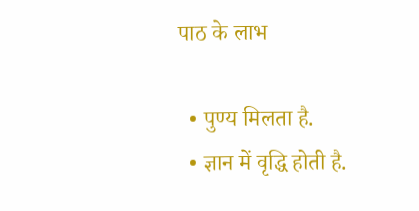पाठ के लाभ

  • पुण्य मिलता है.
  • ज्ञान में वृद्धि होती है.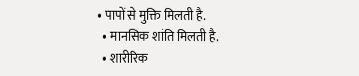• पापों से मुक्ति मिलती है.
  • मानसिक शांति मिलती है.
  • शारीरिक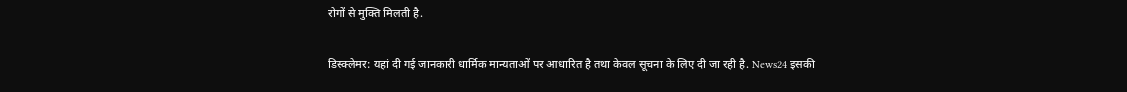रोगों से मुक्ति मिलती है.

डिस्क्लेमर: यहां दी गई जानकारी धार्मिक मान्यताओं पर आधारित है तथा केवल सूचना के लिए दी जा रही है. News24 इसकी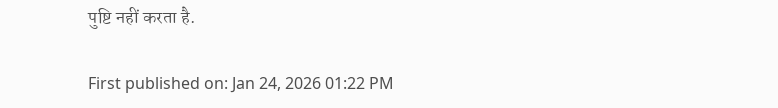पुष्टि नहीं करता है.

First published on: Jan 24, 2026 01:22 PM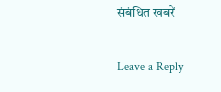संबंधित खबरें

Leave a Reply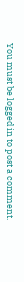You must be logged in to post a comment.